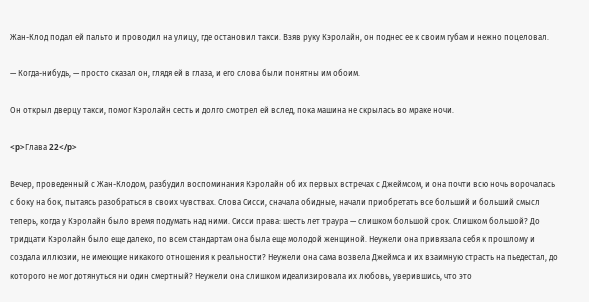Жан-Клод подал ей пальто и проводил на улицу, где остановил такси. Взяв руку Кэролайн, он поднес ее к своим губам и нежно поцеловал.

— Когда-нибудь, — просто сказал он, глядя ей в глаза, и его слова были понятны им обоим.

Он открыл дверцу такси, помог Кэролайн сесть и долго смотрел ей вслед, пока машина не скрылась во мраке ночи.

<p>Глава 22</p>

Вечер, проведенный с Жан-Клодом, разбудил воспоминания Кэролайн об их первых встречах с Джеймсом, и она почти всю ночь ворочалась с боку на бок, пытаясь разобраться в своих чувствах. Слова Сисси, сначала обидные, начали приобретать все больший и больший смысл теперь, когда у Кэролайн было время подумать над ними. Сисси права: шесть лет траура — слишком большой срок. Слишком большой? До тридцати Кэролайн было еще далеко, по всем стандартам она была еще молодой женщиной. Неужели она привязала себя к прошлому и создала иллюзии, не имеющие никакого отношения к реальности? Неужели она сама возвела Джеймса и их взаимную страсть на пьедестал, до которого не мог дотянуться ни один смертный? Неужели она слишком идеализировала их любовь, уверившись, что это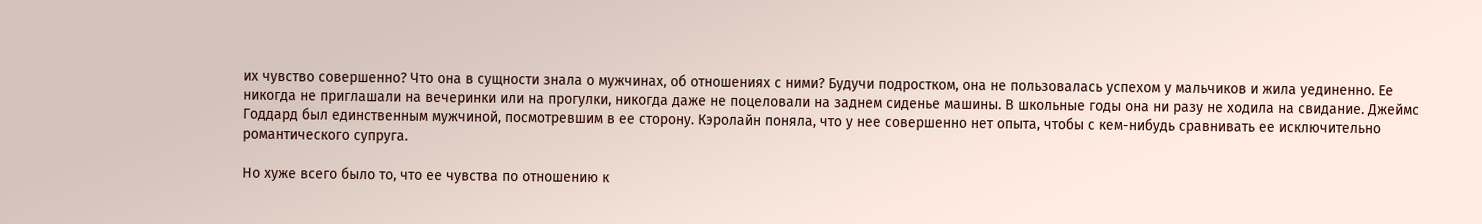их чувство совершенно? Что она в сущности знала о мужчинах, об отношениях с ними? Будучи подростком, она не пользовалась успехом у мальчиков и жила уединенно. Ее никогда не приглашали на вечеринки или на прогулки, никогда даже не поцеловали на заднем сиденье машины. В школьные годы она ни разу не ходила на свидание. Джеймс Годдард был единственным мужчиной, посмотревшим в ее сторону. Кэролайн поняла, что у нее совершенно нет опыта, чтобы с кем-нибудь сравнивать ее исключительно романтического супруга.

Но хуже всего было то, что ее чувства по отношению к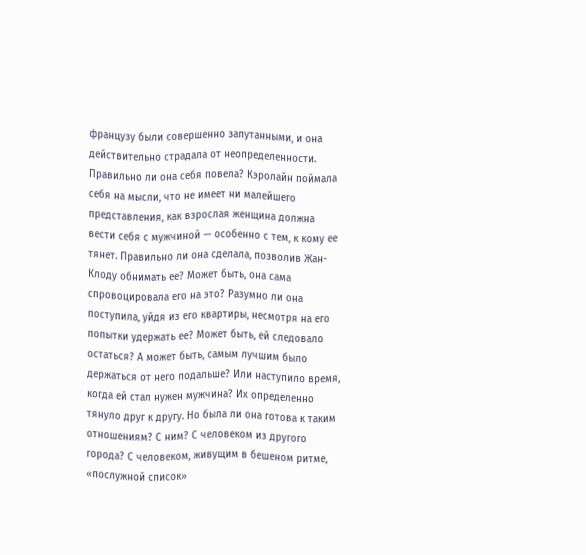французу были совершенно запутанными, и она действительно страдала от неопределенности. Правильно ли она себя повела? Кэролайн поймала себя на мысли, что не имеет ни малейшего представления, как взрослая женщина должна вести себя с мужчиной — особенно с тем, к кому ее тянет. Правильно ли она сделала, позволив Жан-Клоду обнимать ее? Может быть, она сама спровоцировала его на это? Разумно ли она поступила, уйдя из его квартиры, несмотря на его попытки удержать ее? Может быть, ей следовало остаться? А может быть, самым лучшим было держаться от него подальше? Или наступило время, когда ей стал нужен мужчина? Их определенно тянуло друг к другу. Но была ли она готова к таким отношениям? С ним? С человеком из другого города? С человеком, живущим в бешеном ритме, «послужной список»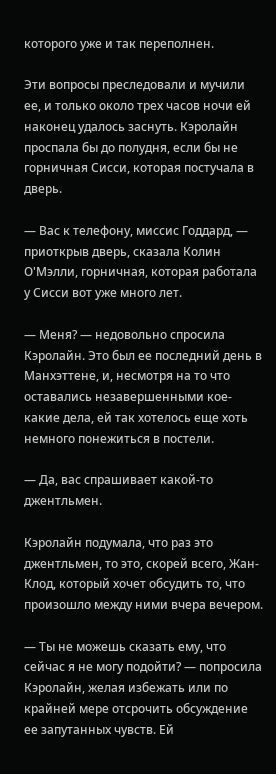которого уже и так переполнен.

Эти вопросы преследовали и мучили ее, и только около трех часов ночи ей наконец удалось заснуть. Кэролайн проспала бы до полудня, если бы не горничная Сисси, которая постучала в дверь.

— Вас к телефону, миссис Годдард, — приоткрыв дверь, сказала Колин О'Мэлли, горничная, которая работала у Сисси вот уже много лет.

— Меня? — недовольно спросила Кэролайн. Это был ее последний день в Манхэттене, и, несмотря на то что оставались незавершенными кое-какие дела, ей так хотелось еще хоть немного понежиться в постели.

— Да, вас спрашивает какой-то джентльмен.

Кэролайн подумала, что раз это джентльмен, то это, скорей всего, Жан-Клод, который хочет обсудить то, что произошло между ними вчера вечером.

— Ты не можешь сказать ему, что сейчас я не могу подойти? — попросила Кэролайн, желая избежать или по крайней мере отсрочить обсуждение ее запутанных чувств. Ей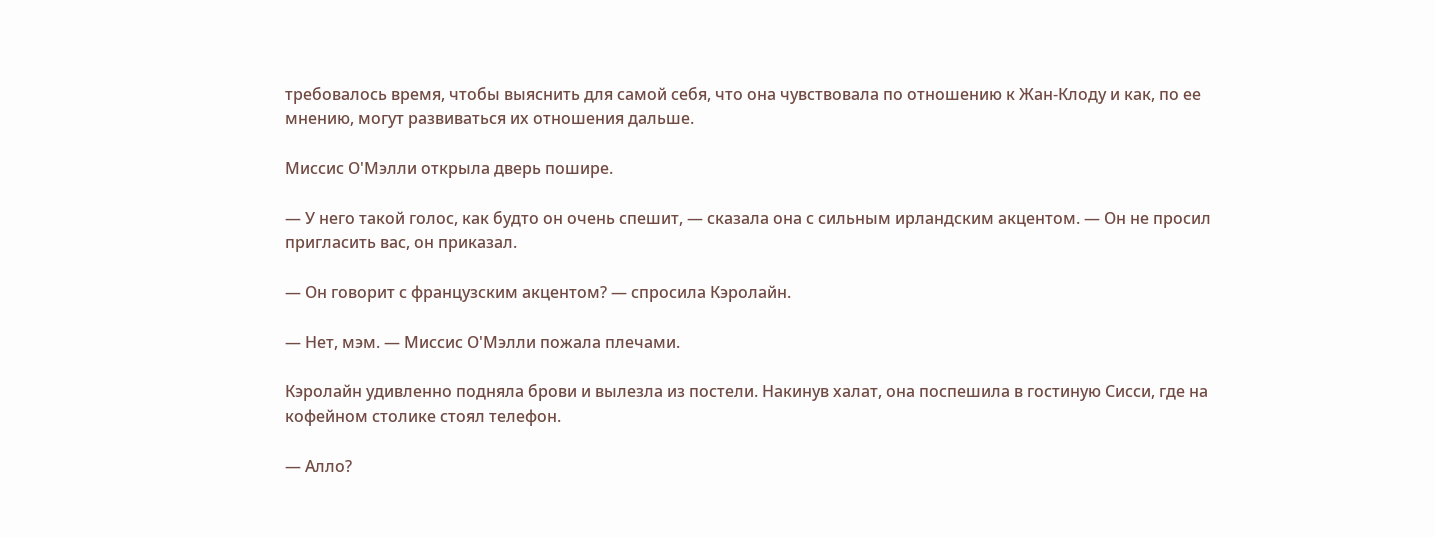требовалось время, чтобы выяснить для самой себя, что она чувствовала по отношению к Жан-Клоду и как, по ее мнению, могут развиваться их отношения дальше.

Миссис О'Мэлли открыла дверь пошире.

— У него такой голос, как будто он очень спешит, — сказала она с сильным ирландским акцентом. — Он не просил пригласить вас, он приказал.

— Он говорит с французским акцентом? — спросила Кэролайн.

— Нет, мэм. — Миссис О'Мэлли пожала плечами.

Кэролайн удивленно подняла брови и вылезла из постели. Накинув халат, она поспешила в гостиную Сисси, где на кофейном столике стоял телефон.

— Алло?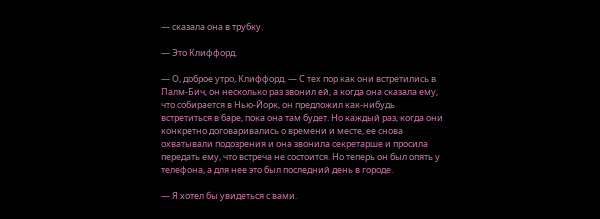— сказала она в трубку.

— Это Клиффорд.

— О, доброе утро, Клиффорд. — С тех пор как они встретились в Палм-Бич, он несколько раз звонил ей, а когда она сказала ему, что собирается в Нью-Йорк, он предложил как-нибудь встретиться в баре, пока она там будет. Но каждый раз, когда они конкретно договаривались о времени и месте, ее снова охватывали подозрения и она звонила секретарше и просила передать ему, что встреча не состоится. Но теперь он был опять у телефона, а для нее это был последний день в городе.

— Я хотел бы увидеться с вами.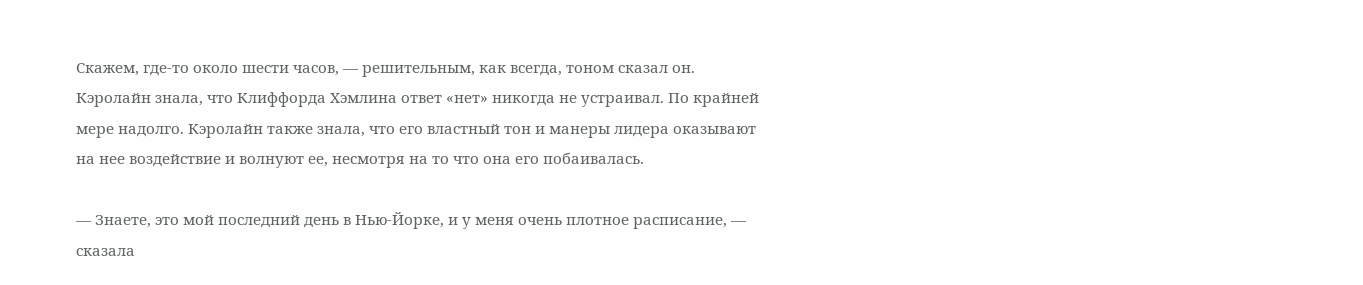Скажем, где-то около шести часов, — решительным, как всегда, тоном сказал он. Кэролайн знала, что Клиффорда Хэмлина ответ «нет» никогда не устраивал. По крайней мере надолго. Кэролайн также знала, что его властный тон и манеры лидера оказывают на нее воздействие и волнуют ее, несмотря на то что она его побаивалась.

— Знаете, это мой последний день в Нью-Йорке, и у меня очень плотное расписание, — сказала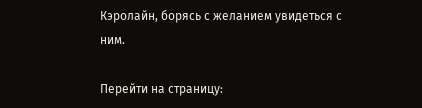Кэролайн, борясь с желанием увидеться с ним.

Перейти на страницу: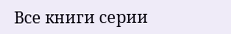Все книги серии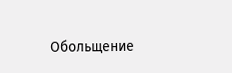Обольщение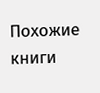Похожие книги